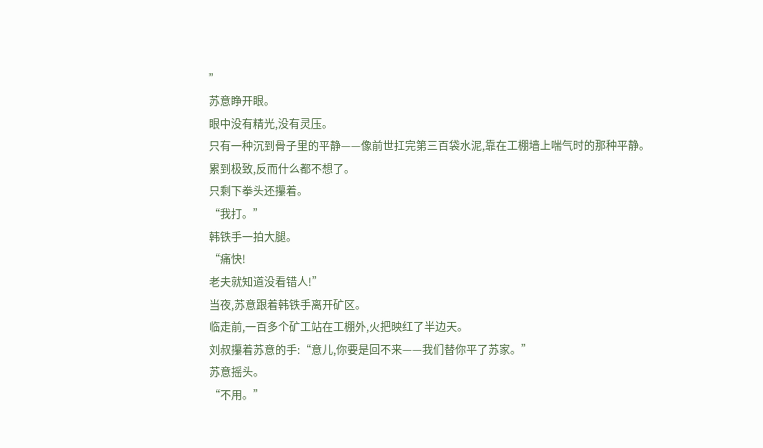”
苏意睁开眼。
眼中没有精光,没有灵压。
只有一种沉到骨子里的平静——像前世扛完第三百袋水泥,靠在工棚墙上喘气时的那种平静。
累到极致,反而什么都不想了。
只剩下拳头还攥着。
“我打。”
韩铁手一拍大腿。
“痛快!
老夫就知道没看错人!”
当夜,苏意跟着韩铁手离开矿区。
临走前,一百多个矿工站在工棚外,火把映红了半边天。
刘叔攥着苏意的手:“意儿,你要是回不来——我们替你平了苏家。”
苏意摇头。
“不用。”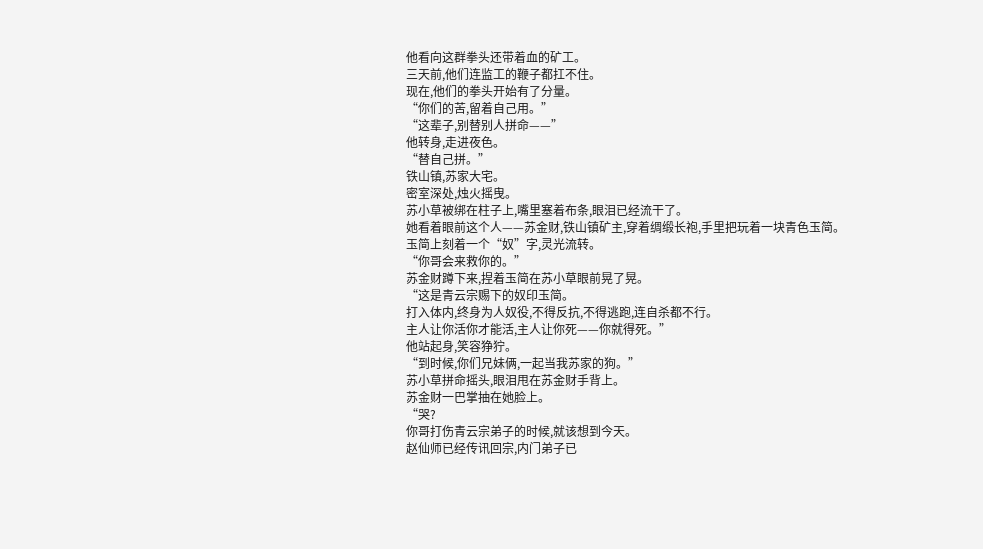他看向这群拳头还带着血的矿工。
三天前,他们连监工的鞭子都扛不住。
现在,他们的拳头开始有了分量。
“你们的苦,留着自己用。”
“这辈子,别替别人拼命——”
他转身,走进夜色。
“替自己拼。”
铁山镇,苏家大宅。
密室深处,烛火摇曳。
苏小草被绑在柱子上,嘴里塞着布条,眼泪已经流干了。
她看着眼前这个人——苏金财,铁山镇矿主,穿着绸缎长袍,手里把玩着一块青色玉简。
玉简上刻着一个“奴”字,灵光流转。
“你哥会来救你的。”
苏金财蹲下来,捏着玉简在苏小草眼前晃了晃。
“这是青云宗赐下的奴印玉简。
打入体内,终身为人奴役,不得反抗,不得逃跑,连自杀都不行。
主人让你活你才能活,主人让你死——你就得死。”
他站起身,笑容狰狞。
“到时候,你们兄妹俩,一起当我苏家的狗。”
苏小草拼命摇头,眼泪甩在苏金财手背上。
苏金财一巴掌抽在她脸上。
“哭?
你哥打伤青云宗弟子的时候,就该想到今天。
赵仙师已经传讯回宗,内门弟子已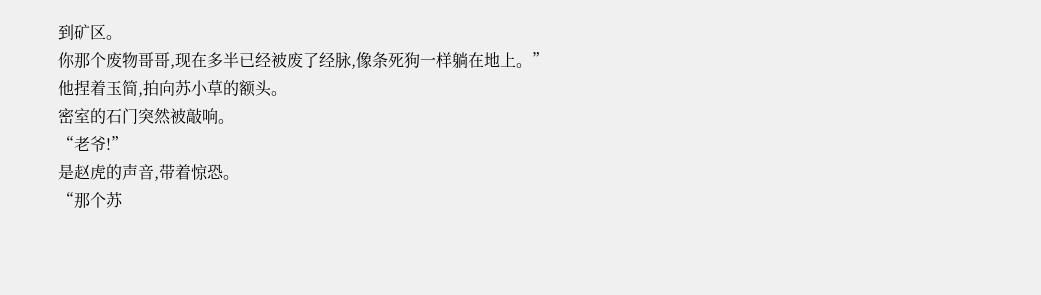到矿区。
你那个废物哥哥,现在多半已经被废了经脉,像条死狗一样躺在地上。”
他捏着玉简,拍向苏小草的额头。
密室的石门突然被敲响。
“老爷!”
是赵虎的声音,带着惊恐。
“那个苏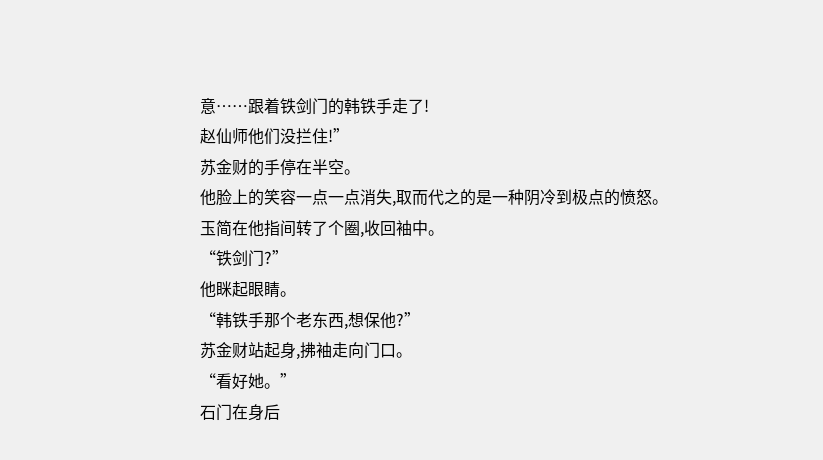意……跟着铁剑门的韩铁手走了!
赵仙师他们没拦住!”
苏金财的手停在半空。
他脸上的笑容一点一点消失,取而代之的是一种阴冷到极点的愤怒。
玉简在他指间转了个圈,收回袖中。
“铁剑门?”
他眯起眼睛。
“韩铁手那个老东西,想保他?”
苏金财站起身,拂袖走向门口。
“看好她。”
石门在身后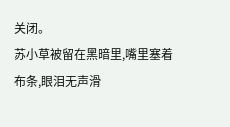关闭。
苏小草被留在黑暗里,嘴里塞着布条,眼泪无声滑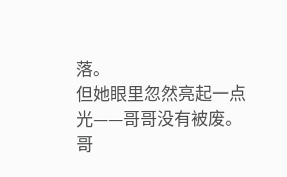落。
但她眼里忽然亮起一点光——哥哥没有被废。
哥